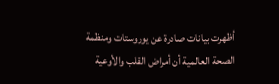أظهرت بيانات صادرة عن يوروستات ومنظمة الصحة العالمية أن أمراض القلب والأوعية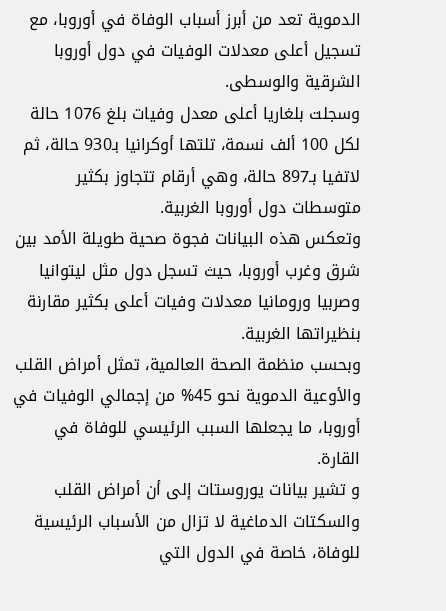الدموية تعد من أبرز أسباب الوفاة في أوروبا، مع تسجيل أعلى معدلات الوفيات في دول أوروبا الشرقية والوسطى.
وسجلت بلغاريا أعلى معدل وفيات بلغ 1076 حالة لكل 100 ألف نسمة، تلتها أوكرانيا بـ930 حالة، ثم لاتفيا بـ897 حالة، وهي أرقام تتجاوز بكثير متوسطات دول أوروبا الغربية.
وتعكس هذه البيانات فجوة صحية طويلة الأمد بين شرق وغرب أوروبا، حيث تسجل دول مثل ليتوانيا وصربيا ورومانيا معدلات وفيات أعلى بكثير مقارنة بنظيراتها الغربية.
وبحسب منظمة الصحة العالمية، تمثل أمراض القلب والأوعية الدموية نحو 45% من إجمالي الوفيات في أوروبا، ما يجعلها السبب الرئيسي للوفاة في القارة.
و تشير بيانات يوروستات إلى أن أمراض القلب والسكتات الدماغية لا تزال من الأسباب الرئيسية للوفاة، خاصة في الدول التي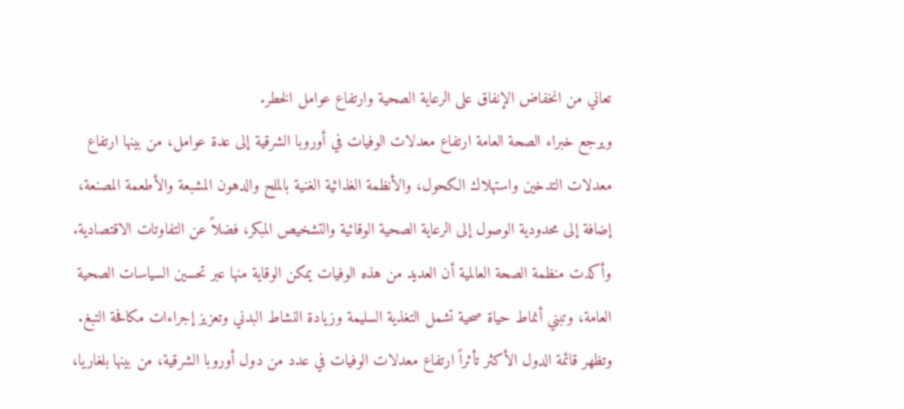تعاني من انخفاض الإنفاق على الرعاية الصحية وارتفاع عوامل الخطر.
ويرجع خبراء الصحة العامة ارتفاع معدلات الوفيات في أوروبا الشرقية إلى عدة عوامل، من بينها ارتفاع معدلات التدخين واستهلاك الكحول، والأنظمة الغذائية الغنية بالملح والدهون المشبعة والأطعمة المصنعة، إضافة إلى محدودية الوصول إلى الرعاية الصحية الوقائية والتشخيص المبكر، فضلاً عن التفاوتات الاقتصادية.
وأكدت منظمة الصحة العالمية أن العديد من هذه الوفيات يمكن الوقاية منها عبر تحسين السياسات الصحية العامة، وتبني أنماط حياة صحية تشمل التغذية السليمة وزيادة النشاط البدني وتعزيز إجراءات مكافحة التبغ.
وتظهر قائمة الدول الأكثر تأثراً ارتفاع معدلات الوفيات في عدد من دول أوروبا الشرقية، من بينها بلغاريا،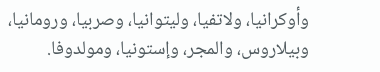وأوكرانيا، ولاتفيا، وليتوانيا، وصربيا، ورومانيا، وبيلاروس، والمجر، وإستونيا، ومولدوفا.